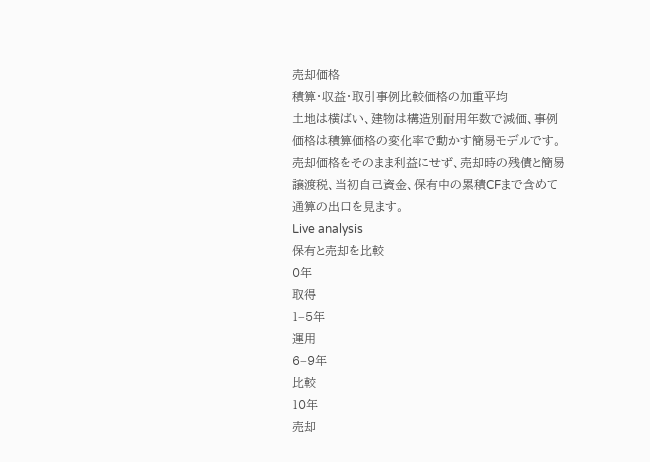売却価格
積算・収益・取引事例比較価格の加重平均
土地は横ばい、建物は構造別耐用年数で減価、事例価格は積算価格の変化率で動かす簡易モデルです。
売却価格をそのまま利益にせず、売却時の残債と簡易譲渡税、当初自己資金、保有中の累積CFまで含めて通算の出口を見ます。
Live analysis
保有と売却を比較
0年
取得
1–5年
運用
6–9年
比較
10年
売却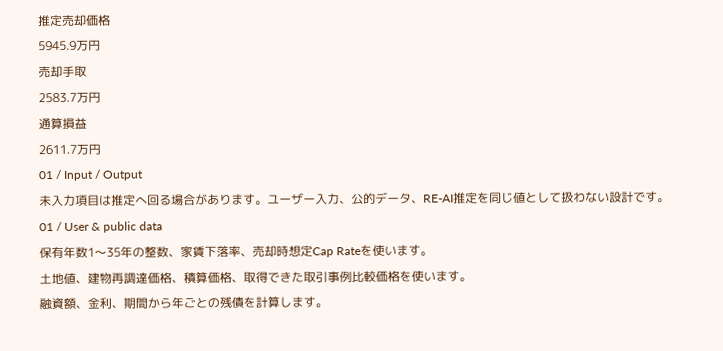推定売却価格
5945.9万円
売却手取
2583.7万円
通算損益
2611.7万円
01 / Input / Output
未入力項目は推定へ回る場合があります。ユーザー入力、公的データ、RE-AI推定を同じ値として扱わない設計です。
01 / User & public data
保有年数1〜35年の整数、家賃下落率、売却時想定Cap Rateを使います。
土地値、建物再調達価格、積算価格、取得できた取引事例比較価格を使います。
融資額、金利、期間から年ごとの残債を計算します。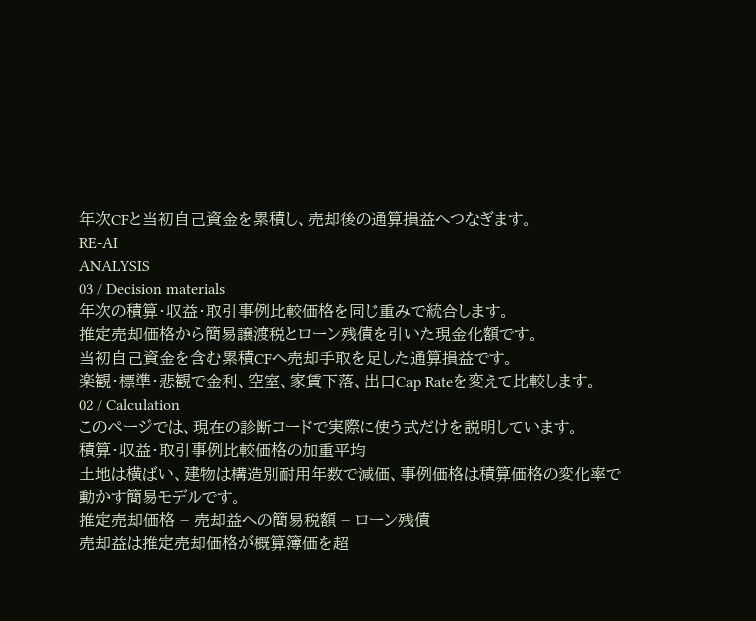年次CFと当初自己資金を累積し、売却後の通算損益へつなぎます。
RE-AI
ANALYSIS
03 / Decision materials
年次の積算・収益・取引事例比較価格を同じ重みで統合します。
推定売却価格から簡易譲渡税とローン残債を引いた現金化額です。
当初自己資金を含む累積CFへ売却手取を足した通算損益です。
楽観・標準・悲観で金利、空室、家賃下落、出口Cap Rateを変えて比較します。
02 / Calculation
このページでは、現在の診断コードで実際に使う式だけを説明しています。
積算・収益・取引事例比較価格の加重平均
土地は横ばい、建物は構造別耐用年数で減価、事例価格は積算価格の変化率で動かす簡易モデルです。
推定売却価格 − 売却益への簡易税額 − ローン残債
売却益は推定売却価格が概算簿価を超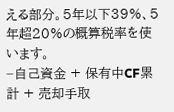える部分。5年以下39%、5年超20%の概算税率を使います。
−自己資金 + 保有中CF累計 + 売却手取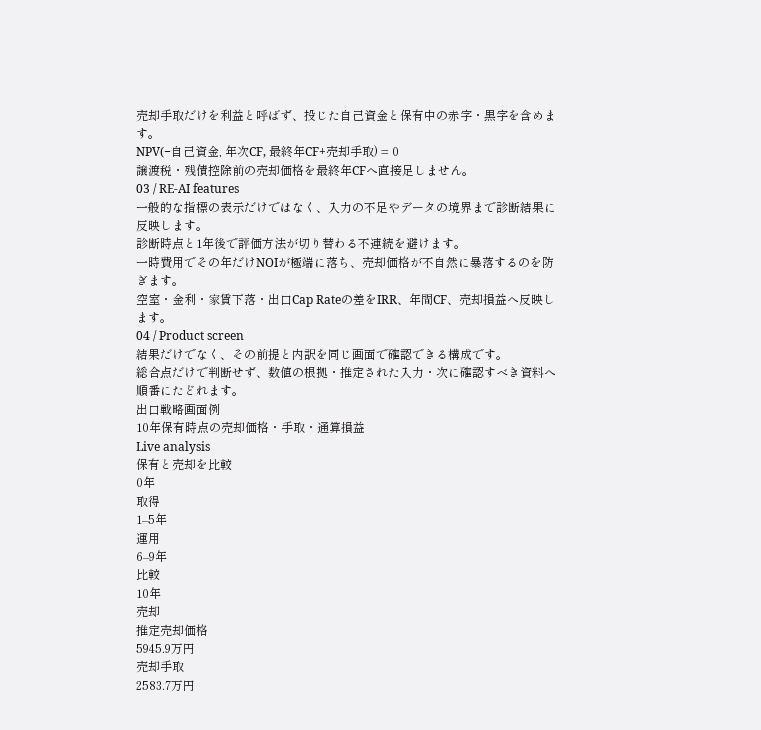売却手取だけを利益と呼ばず、投じた自己資金と保有中の赤字・黒字を含めます。
NPV(−自己資金, 年次CF, 最終年CF+売却手取) = 0
譲渡税・残債控除前の売却価格を最終年CFへ直接足しません。
03 / RE-AI features
一般的な指標の表示だけではなく、入力の不足やデータの境界まで診断結果に反映します。
診断時点と1年後で評価方法が切り替わる不連続を避けます。
一時費用でその年だけNOIが極端に落ち、売却価格が不自然に暴落するのを防ぎます。
空室・金利・家賃下落・出口Cap Rateの差をIRR、年間CF、売却損益へ反映します。
04 / Product screen
結果だけでなく、その前提と内訳を同じ画面で確認できる構成です。
総合点だけで判断せず、数値の根拠・推定された入力・次に確認すべき資料へ順番にたどれます。
出口戦略画面例
10年保有時点の売却価格・手取・通算損益
Live analysis
保有と売却を比較
0年
取得
1–5年
運用
6–9年
比較
10年
売却
推定売却価格
5945.9万円
売却手取
2583.7万円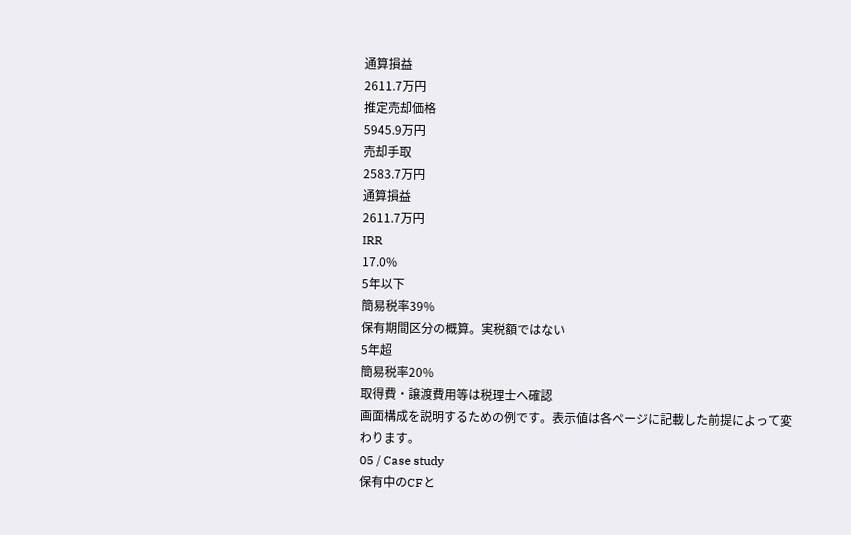通算損益
2611.7万円
推定売却価格
5945.9万円
売却手取
2583.7万円
通算損益
2611.7万円
IRR
17.0%
5年以下
簡易税率39%
保有期間区分の概算。実税額ではない
5年超
簡易税率20%
取得費・譲渡費用等は税理士へ確認
画面構成を説明するための例です。表示値は各ページに記載した前提によって変わります。
05 / Case study
保有中のCFと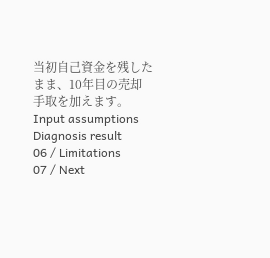当初自己資金を残したまま、10年目の売却手取を加えます。
Input assumptions
Diagnosis result
06 / Limitations
07 / Next